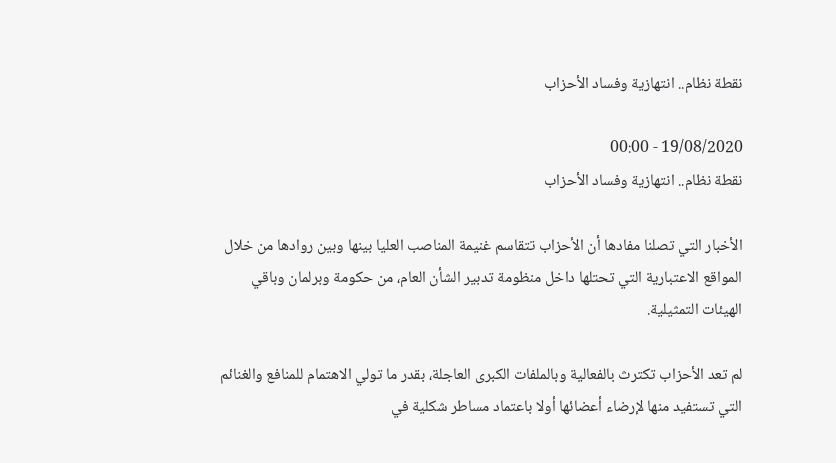نقطة نظام.. انتهازية وفساد الأحزاب

19/08/2020 - 00:00
نقطة نظام.. انتهازية وفساد الأحزاب

الأخبار التي تصلنا مفادها أن الأحزاب تتقاسم غنيمة المناصب العليا بينها وبين روادها من خلال المواقع الاعتبارية التي تحتلها داخل منظومة تدبير الشأن العام، من حكومة وبرلمان وباقي الهيئات التمثيلية.

لم تعد الأحزاب تكترث بالفعالية وبالملفات الكبرى العاجلة، بقدر ما تولي الاهتمام للمنافع والغنائم التي تستفيد منها لإرضاء أعضائها أولا باعتماد مساطر شكلية في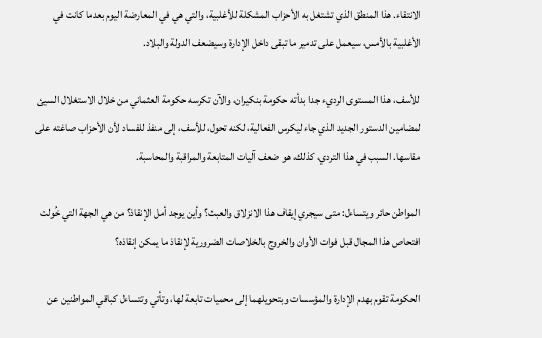الانتقاء. هذا المنطق الذي تشتغل به الأحزاب المشكلة للأغلبية، والتي هي في المعارضة اليوم بعدما كانت في الأغلبية بالأمس، سيعمل على تدمير ما تبقى داخل الإدارة وسيضعف الدولة والبلاد.

للأسف، هذا المستوى الرديء جدا بدأته حكومة بنكيران، والآن تكرسه حكومة العثماني من خلال الاستغلال السيئ لمضامين الدستور الجديد الذي جاء ليكرس الفعالية، لكنه تحول، للأسف، إلى منفذ للفساد لأن الأحزاب صاغته على مقاسها. السبب في هذا التردي، كذلك، هو ضعف آليات المتابعة والمراقبة والمحاسبة.

المواطن حائر ويتساءل: متى سيجري إيقاف هذا الانزلاق والعبث؟ وأين يوجد أمل الإنقاذ؟ من هي الجهة التي خُولت افتحاص هذا المجال قبل فوات الأوان والخروج بالخلاصات الضرورية لإنقاذ ما يمكن إنقاذه؟

الحكومة تقوم بهدم الإدارة والمؤسسات وبتحويلهما إلى محميات تابعة لها، وتأتي وتتساءل كباقي المواطنين عن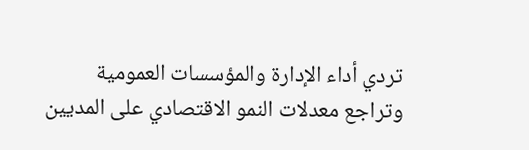تردي أداء الإدارة والمؤسسات العمومية وتراجع معدلات النمو الاقتصادي على المديين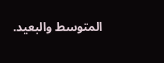المتوسط والبعيد.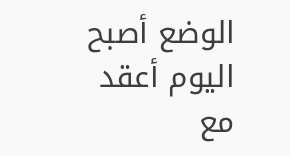الوضع أصبح اليوم أعقد مع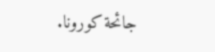جائحة كورونا.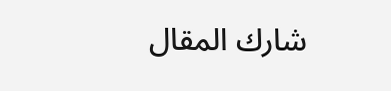شارك المقال